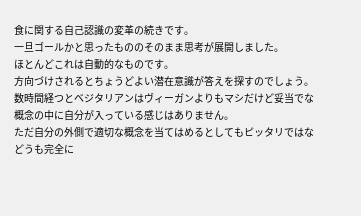食に関する自己認識の変革の続きです。
一旦ゴールかと思ったもののそのまま思考が展開しました。
ほとんどこれは自動的なものです。
方向づけされるとちょうどよい潜在意識が答えを探すのでしょう。
数時間経つとベジタリアンはヴィーガンよりもマシだけど妥当でな
概念の中に自分が入っている感じはありません。
ただ自分の外側で適切な概念を当てはめるとしてもピッタリではな
どうも完全に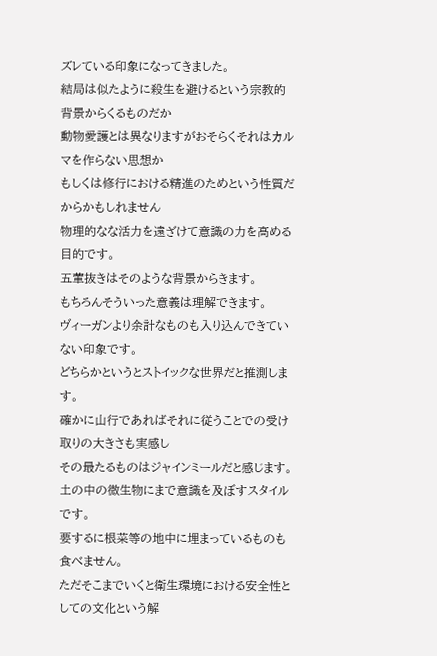ズレている印象になってきました。
結局は似たように殺生を避けるという宗教的背景からくるものだか
動物愛護とは異なりますがおそらくそれはカルマを作らない思想か
もしくは修行における精進のためという性質だからかもしれません
物理的なな活力を遠ざけて意識の力を高める目的です。
五葷抜きはそのような背景からきます。
もちろんそういった意義は理解できます。
ヴィーガンより余計なものも入り込んできていない印象です。
どちらかというとストイックな世界だと推測します。
確かに山行であればそれに従うことでの受け取りの大きさも実感し
その最たるものはジャインミールだと感じます。
土の中の微生物にまで意識を及ぼすスタイルです。
要するに根菜等の地中に埋まっているものも食べません。
ただそこまでいくと衛生環境における安全性としての文化という解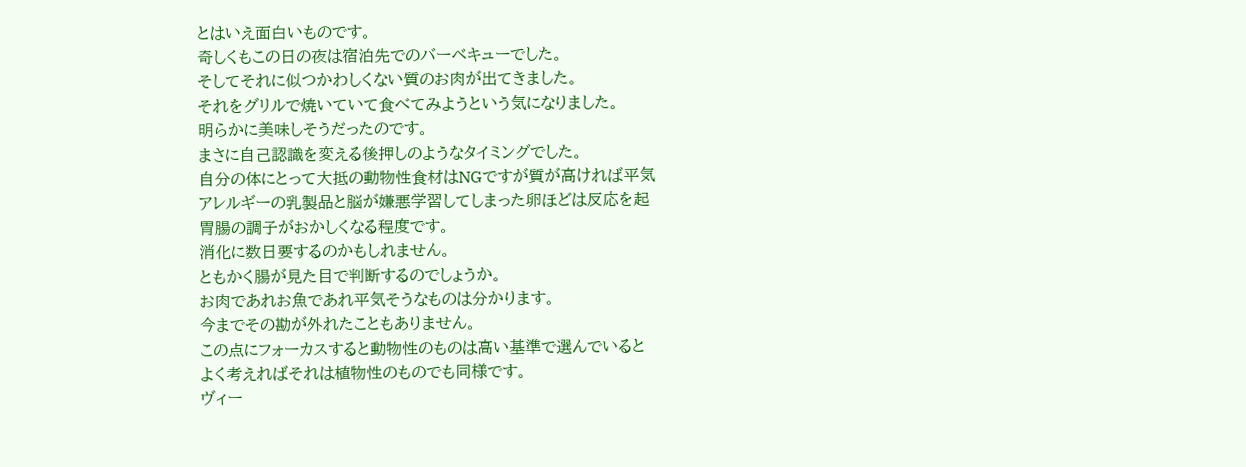とはいえ面白いものです。
奇しくもこの日の夜は宿泊先でのバーベキューでした。
そしてそれに似つかわしくない質のお肉が出てきました。
それをグリルで焼いていて食べてみようという気になりました。
明らかに美味しそうだったのです。
まさに自己認識を変える後押しのようなタイミングでした。
自分の体にとって大抵の動物性食材はNGですが質が高ければ平気
アレルギーの乳製品と脳が嫌悪学習してしまった卵ほどは反応を起
胃腸の調子がおかしくなる程度です。
消化に数日要するのかもしれません。
ともかく腸が見た目で判断するのでしょうか。
お肉であれお魚であれ平気そうなものは分かります。
今までその勘が外れたこともありません。
この点にフォーカスすると動物性のものは高い基準で選んでいると
よく考えればそれは植物性のものでも同様です。
ヴィー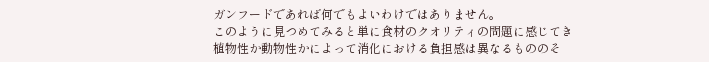ガンフードであれば何でもよいわけではありません。
このように見つめてみると単に食材のクオリティの問題に感じてき
植物性か動物性かによって消化における負担感は異なるもののそ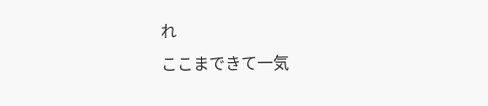れ
ここまできて一気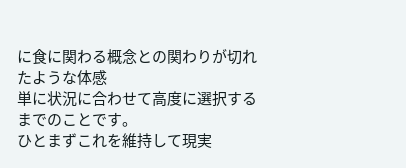に食に関わる概念との関わりが切れたような体感
単に状況に合わせて高度に選択するまでのことです。
ひとまずこれを維持して現実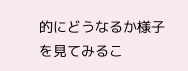的にどうなるか様子を見てみるこ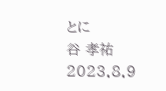とに
谷 孝祐
2023.8.9